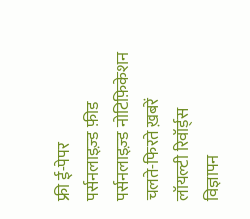फ्री ई-पेपर
पर्सनलाइज़्ड फ़ीड
पर्सनलाइज़्ड नोटिफ़िकेशन
चलते-फिरते ख़बरें
लॉयल्टी रिवॉर्ड्स
विज्ञापन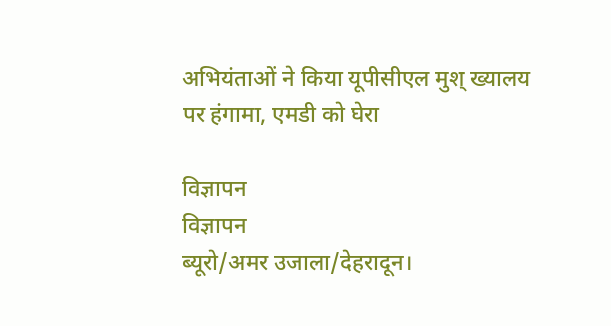अभियंताओं ने किया यूपीसीएल मुश् ख्यालय पर हंगामा, एमडी को घेरा

विज्ञापन
विज्ञापन
ब्यूरो/अमर उजाला/देहरादून।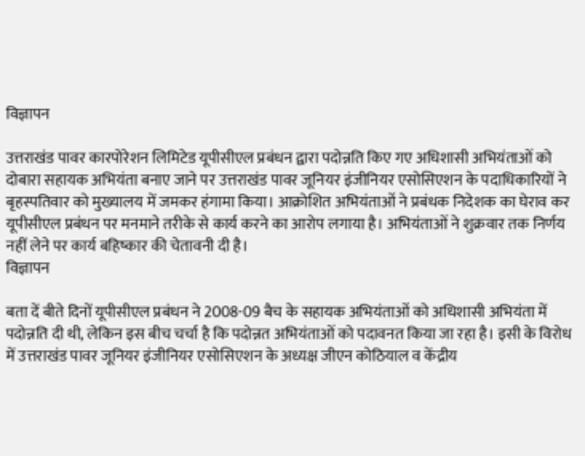विज्ञापन

उत्तराखंड पावर कारपोरेशन लिमिटेड यूपीसीएल प्रबंधन द्वारा पदोन्नति किए गए अधिशासी अभियंताओं को दोबारा सहायक अभियंता बनाए जाने पर उत्तराखंड पावर जूनियर इंजीनियर एसोसिएशन के पदाधिकारियों ने बृहस्पतिवार को मुख्यालय में जमकर हंगामा किया। आक्रोशित अभियंताओं ने प्रबंधक निदेशक का घेराव कर यूपीसीएल प्रबंधन पर मनमाने तरीके से कार्य करने का आरोप लगाया है। अभियंताओं ने शुक्रवार तक निर्णय नहीं लेने पर कार्य बहिष्कार की चेतावनी दी है।
विज्ञापन

बता दें बीते दिनों यूपीसीएल प्रबंधन ने 2008-09 बैच के सहायक अभियंताओं को अधिशासी अभियंता में पदोन्नति दी थी, लेकिन इस बीच चर्चा है कि पदोन्नत अभियंताओं को पदावनत किया जा रहा है। इसी के विरोध में उत्तराखंड पावर जूनियर इंजीनियर एसोसिएशन के अध्यक्ष जीएन कोठियाल व केंद्रीय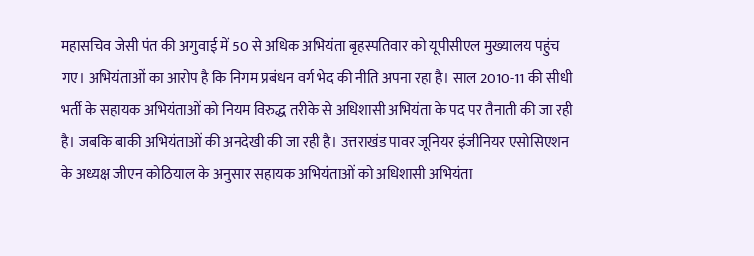महासचिव जेसी पंत की अगुवाई में 50 से अधिक अभियंता बृहस्पतिवार को यूपीसीएल मुख्यालय पहुंच गए। अभियंताओं का आरोप है कि निगम प्रबंधन वर्ग भेद की नीति अपना रहा है। साल 2010-11 की सीधी भर्ती के सहायक अभियंताओं को नियम विरुद्ध तरीके से अधिशासी अभियंता के पद पर तैनाती की जा रही है। जबकि बाकी अभियंताओं की अनदेखी की जा रही है। उत्तराखंड पावर जूनियर इंजीनियर एसोसिएशन के अध्यक्ष जीएन कोठियाल के अनुसार सहायक अभियंताओं को अधिशासी अभियंता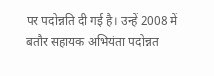पर पदोन्नति दी गई है। उन्हें 2008 में बतौर सहायक अभियंता पदोन्नत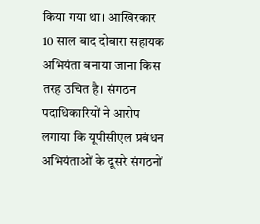किया गया था। आखिरकार 10 साल बाद दोबारा सहायक अभियंता बनाया जाना किस तरह उचित है। संगठन पदाधिकारियों ने आरोप लगाया कि यूपीसीएल प्रबंधन अभियंताओं के दूसरे संगठनों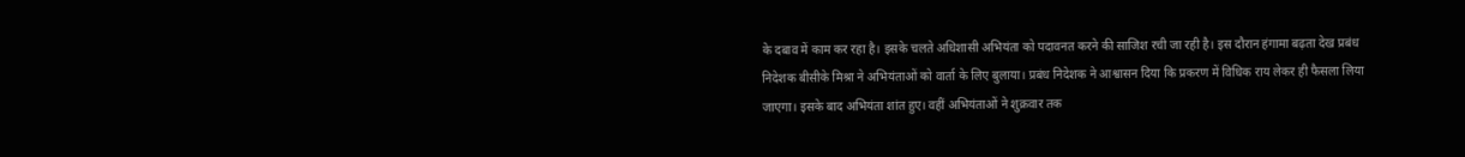के दबाव में काम कर रहा है। इसके चलते अधिशासी अभियंता को पदावनत करने की साजिश रची जा रही है। इस दौरान हंगामा बढ़ता देख प्रबंध निदेशक बीसीके मिश्रा ने अभियंताओं को वार्ता के लिए बुलाया। प्रबंध निदेशक ने आश्वासन दिया कि प्रकरण में विधिक राय लेकर ही फैसला लिया जाएगा। इसके बाद अभियंता शांत हुए। वहीं अभियंताओं ने शुक्रवार तक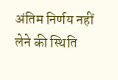अंतिम निर्णय नहीं लेने की स्थिति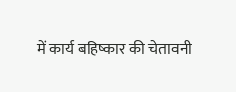में कार्य बहिष्कार की चेतावनी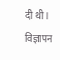दी थी।
विज्ञापन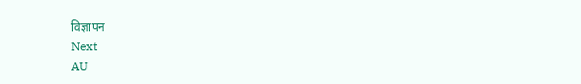विज्ञापन
Next
AU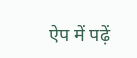ऐप में पढ़ें